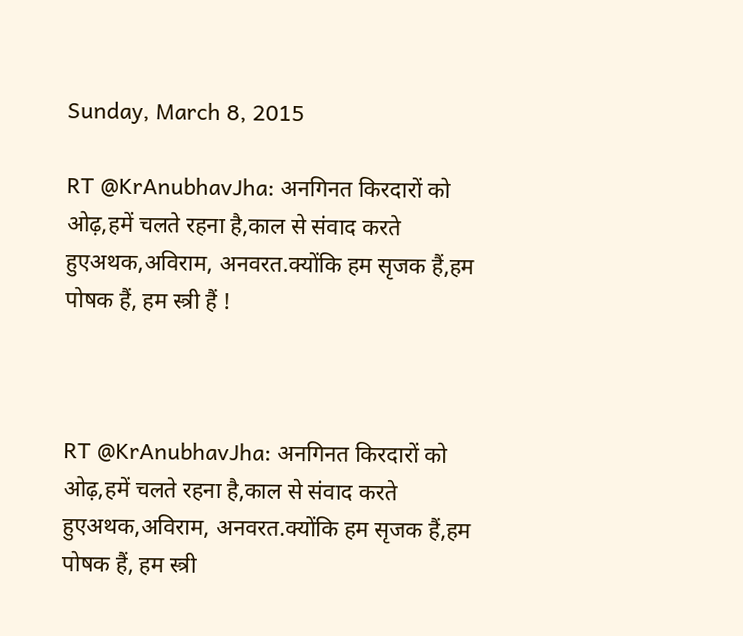Sunday, March 8, 2015

RT @KrAnubhavJha: अनगिनत किरदारों को ओढ़,हमें चलते रहना है,काल से संवाद करते हुएअथक,अविराम, अनवरत.क्योंकि हम सृजक हैं,हम पोषक हैं, हम स्त्री हैं !



RT @KrAnubhavJha: अनगिनत किरदारों को ओढ़,हमें चलते रहना है,काल से संवाद करते हुएअथक,अविराम, अनवरत.क्योंकि हम सृजक हैं,हम पोषक हैं, हम स्त्री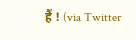हैं ! (via Twitter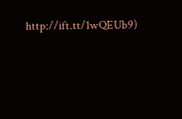http://ift.tt/1wQEUb9)